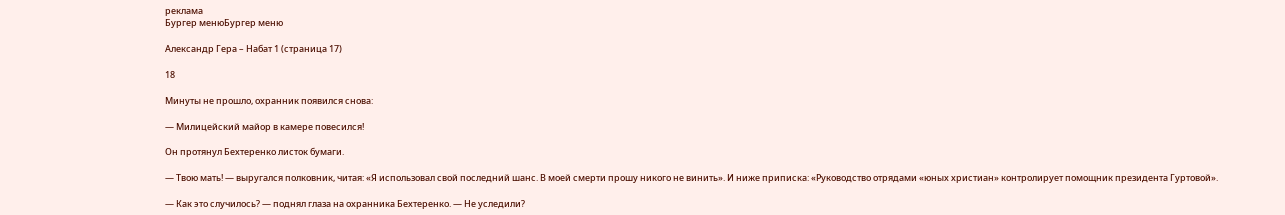реклама
Бургер менюБургер меню

Александр Гера – Набат 1 (страница 17)

18

Минуты не прошло, охранник появился снова:

— Милицейский майор в камере повесился!

Он протянул Бехтеренко листок бумаги.

— Твою мать! — выругался полковник, читая: «Я использовал свой последний шанс. В моей смерти прошу никого не винить». И ниже приписка: «Руководство отрядами «юных христиан» контролирует помощник президента Гуртовой».

— Как это случилось? — поднял глаза на охранника Бехтеренко. — Не уследили?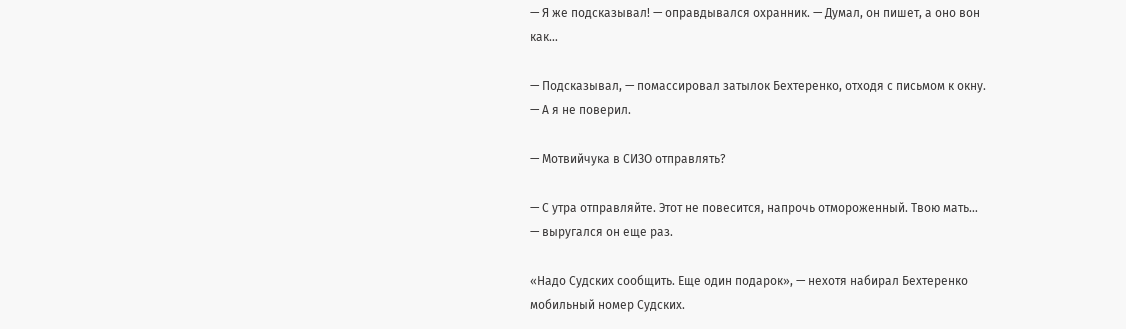— Я же подсказывал! — оправдывался охранник. — Думал, он пишет, а оно вон как…

— Подсказывал, — помассировал затылок Бехтеренко, отходя с письмом к окну. — А я не поверил.

— Мотвийчука в СИЗО отправлять?

— С утра отправляйте. Этот не повесится, напрочь отмороженный. Твою мать… — выругался он еще раз.

«Надо Судских сообщить. Еще один подарок», — нехотя набирал Бехтеренко мобильный номер Судских.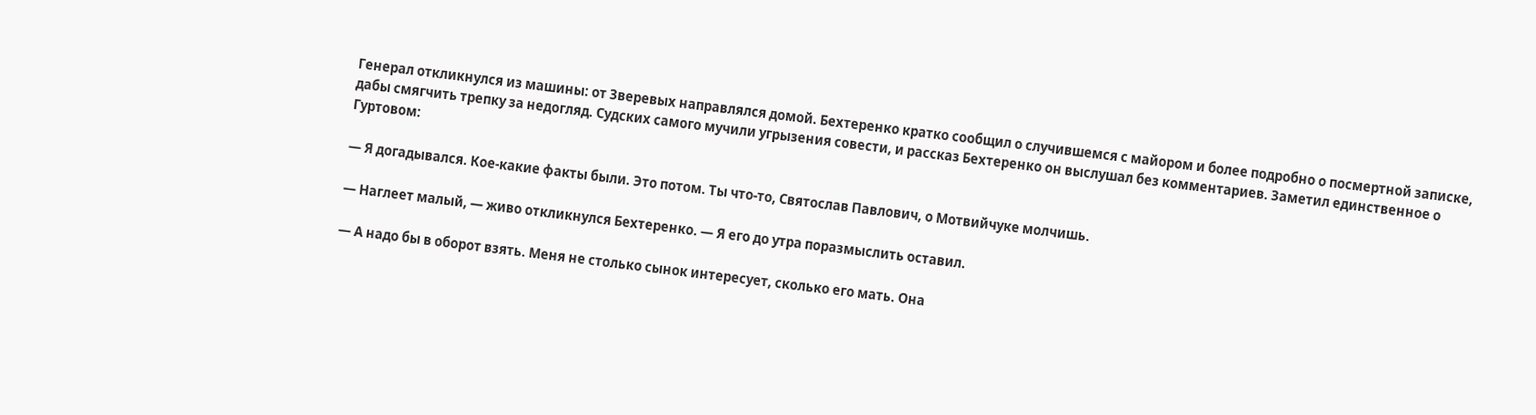Генерал откликнулся из машины: от Зверевых направлялся домой. Бехтеренко кратко сообщил о случившемся с майором и более подробно о посмертной записке, дабы смягчить трепку за недогляд. Судских самого мучили угрызения совести, и рассказ Бехтеренко он выслушал без комментариев. Заметил единственное о Гуртовом:

— Я догадывался. Кое-какие факты были. Это потом. Ты что-то, Святослав Павлович, о Мотвийчуке молчишь.

— Наглеет малый, — живо откликнулся Бехтеренко. — Я его до утра поразмыслить оставил.

— А надо бы в оборот взять. Меня не столько сынок интересует, сколько его мать. Она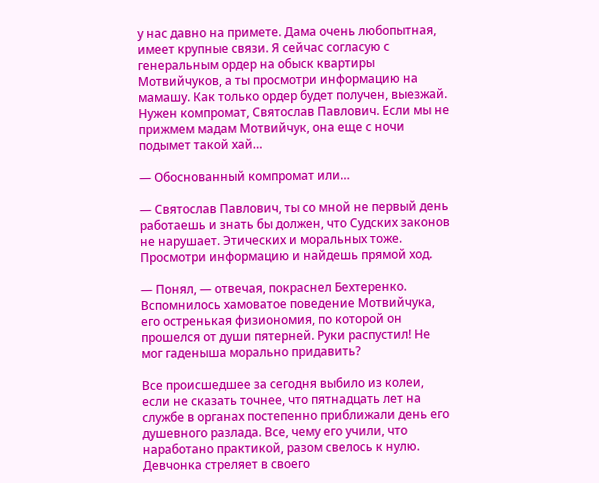у нас давно на примете. Дама очень любопытная, имеет крупные связи. Я сейчас согласую с генеральным ордер на обыск квартиры Мотвийчуков, а ты просмотри информацию на мамашу. Как только ордер будет получен, выезжай. Нужен компромат, Святослав Павлович. Если мы не прижмем мадам Мотвийчук, она еще с ночи подымет такой хай…

— Обоснованный компромат или…

— Святослав Павлович, ты со мной не первый день работаешь и знать бы должен, что Судских законов не нарушает. Этических и моральных тоже. Просмотри информацию и найдешь прямой ход.

— Понял, — отвечая, покраснел Бехтеренко. Вспомнилось хамоватое поведение Мотвийчука, его остренькая физиономия, по которой он прошелся от души пятерней. Руки распустил! Не мог гаденыша морально придавить?

Все происшедшее за сегодня выбило из колеи, если не сказать точнее, что пятнадцать лет на службе в органах постепенно приближали день его душевного разлада. Все, чему его учили, что наработано практикой, разом свелось к нулю. Девчонка стреляет в своего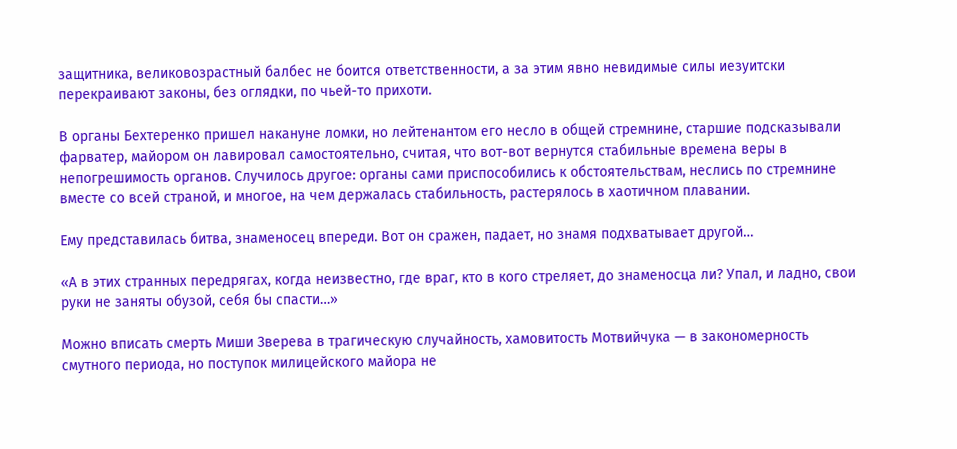защитника, великовозрастный балбес не боится ответственности, а за этим явно невидимые силы иезуитски перекраивают законы, без оглядки, по чьей-то прихоти.

В органы Бехтеренко пришел накануне ломки, но лейтенантом его несло в общей стремнине, старшие подсказывали фарватер, майором он лавировал самостоятельно, считая, что вот-вот вернутся стабильные времена веры в непогрешимость органов. Случилось другое: органы сами приспособились к обстоятельствам, неслись по стремнине вместе со всей страной, и многое, на чем держалась стабильность, растерялось в хаотичном плавании.

Ему представилась битва, знаменосец впереди. Вот он сражен, падает, но знамя подхватывает другой…

«А в этих странных передрягах, когда неизвестно, где враг, кто в кого стреляет, до знаменосца ли? Упал, и ладно, свои руки не заняты обузой, себя бы спасти…»

Можно вписать смерть Миши Зверева в трагическую случайность, хамовитость Мотвийчука — в закономерность смутного периода, но поступок милицейского майора не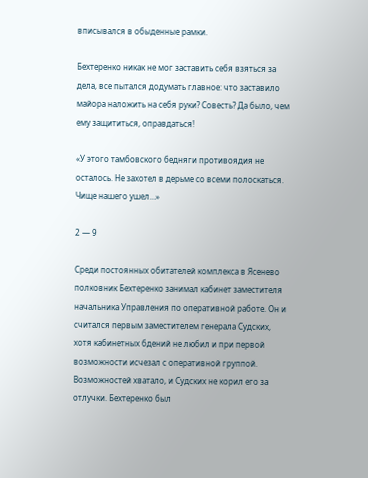вписывался в обыденные рамки.

Бехтеренко никак не мог заставить себя взяться за дела, все пытался додумать главное: что заставило майора наложить на себя руки? Совесть? Да было, чем ему защититься, оправдаться!

«У этого тамбовского бедняги противоядия не осталось. Не захотел в дерьме со всеми полоскаться. Чище нашего ушел…»

2 — 9

Среди постоянных обитателей комплекса в Ясенево полковник Бехтеренко занимал кабинет заместителя начальника Управления по оперативной работе. Он и считался первым заместителем генерала Судских, хотя кабинетных бдений не любил и при первой возможности исчезал с оперативной группой. Возможностей хватало, и Судских не корил его за отлучки. Бехтеренко был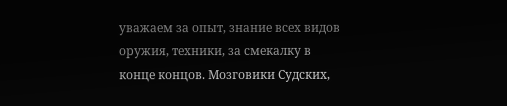уважаем за опыт, знание всех видов оружия, техники, за смекалку в конце концов. Мозговики Судских,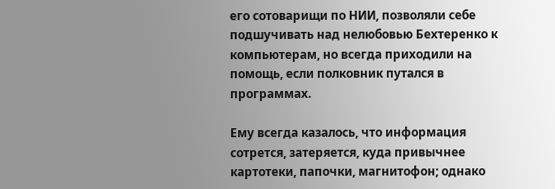его сотоварищи по НИИ, позволяли себе подшучивать над нелюбовью Бехтеренко к компьютерам, но всегда приходили на помощь, если полковник путался в программах.

Ему всегда казалось, что информация сотрется, затеряется, куда привычнее картотеки, папочки, магнитофон; однако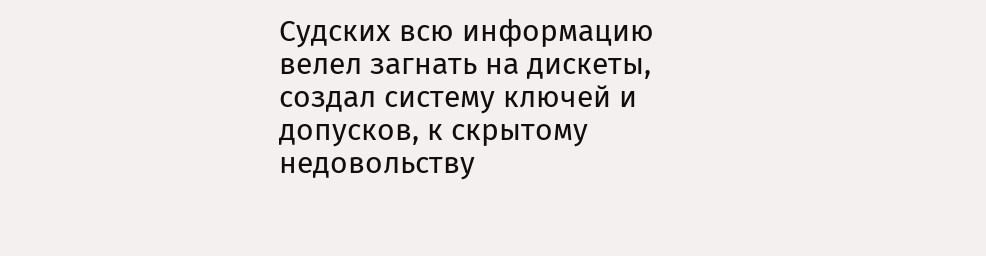Судских всю информацию велел загнать на дискеты, создал систему ключей и допусков, к скрытому недовольству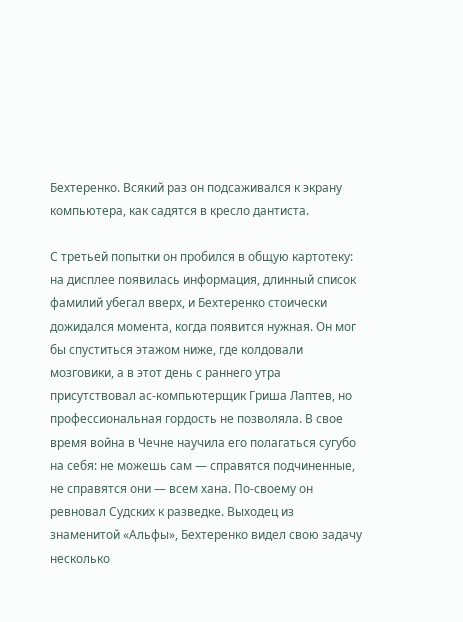Бехтеренко. Всякий раз он подсаживался к экрану компьютера, как садятся в кресло дантиста.

С третьей попытки он пробился в общую картотеку: на дисплее появилась информация, длинный список фамилий убегал вверх, и Бехтеренко стоически дожидался момента, когда появится нужная. Он мог бы спуститься этажом ниже, где колдовали мозговики, а в этот день с раннего утра присутствовал ас-компьютерщик Гриша Лаптев, но профессиональная гордость не позволяла. В свое время война в Чечне научила его полагаться сугубо на себя: не можешь сам — справятся подчиненные, не справятся они — всем хана. По-своему он ревновал Судских к разведке. Выходец из знаменитой «Альфы», Бехтеренко видел свою задачу несколько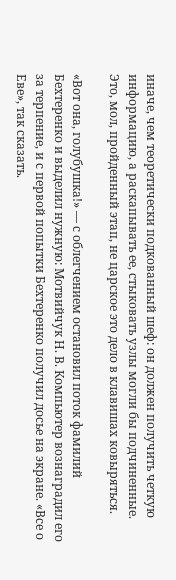иначе, чем теоретически подкованный шеф: он должен получить четкую информацию, а раскапывать ее, стыковать узлы могли бы подчиненные. Это, мол, пройденный этап, не царское это дело в клавишах ковыряться.

«Вот она, голубушка!» — с облегчением остановил поток фамилий Бехтеренко и выделил нужную: Мотвийчук Н. В. Компьютер вознаградил его за терпение, и с первой попытки Бехтеренко получил досье на экране. «Все о Еве», так сказать.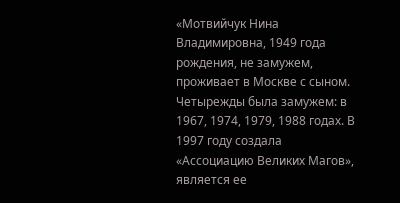«Мотвийчук Нина Владимировна, 1949 года рождения, не замужем, проживает в Москве с сыном. Четырежды была замужем: в 1967, 1974, 1979, 1988 годах. В 1997 году создала «Ассоциацию Великих Магов», является ее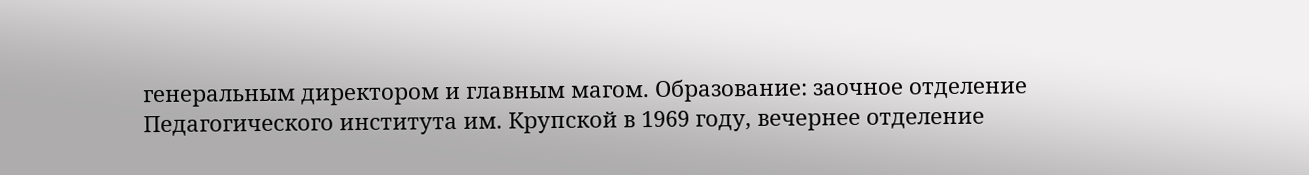генеральным директором и главным магом. Образование: заочное отделение Педагогического института им. Крупской в 1969 году, вечернее отделение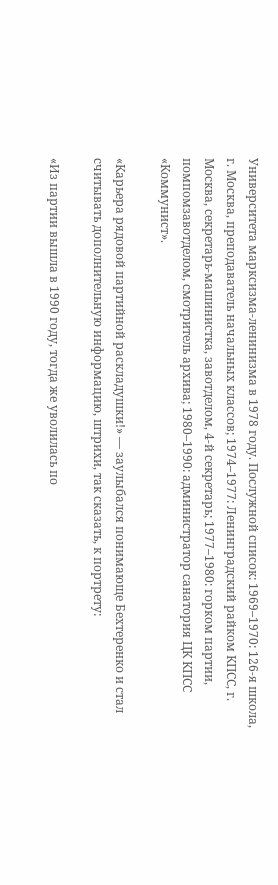Университета марксизма-ленинизма в 1978 году. Послужной список: 1969–1970: 126-я школа, г. Москва, преподаватель начальных классов; 1974–1977: Ленинградский райком КПСС, г. Москва, секретарь-машинистка, завотделом, 4-й секретарь; 1977–1980: горком партии, помпомзавотделом, смотритель архива; 1980–1990: администратор санатория ЦК КПСС «Коммунист».

«Карьера рядовой партийной раскладушки!» — заулыбался понимающе Бехтеренко и стал считывать дополнительную информацию, штрихи, так сказать, к портрету:

«Из партии вышла в 1990 году, тогда же уволилась по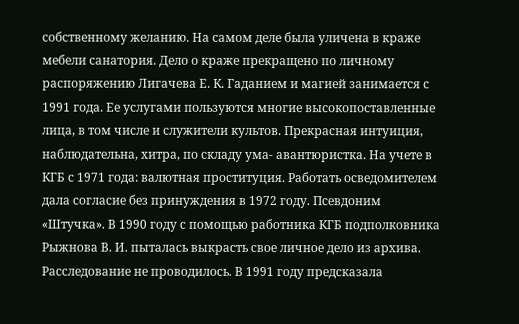собственному желанию. На самом деле была уличена в краже мебели санатория. Дело о краже прекращено по личному распоряжению Лигачева Е. К. Гаданием и магией занимается с 1991 года. Ее услугами пользуются многие высокопоставленные лица, в том числе и служители культов. Прекрасная интуиция, наблюдательна, хитра, по складу ума- авантюристка. На учете в КГБ с 1971 года: валютная проституция. Работать осведомителем дала согласие без принуждения в 1972 году. Псевдоним «Штучка». В 1990 году с помощью работника КГБ подполковника Рыжнова В. И. пыталась выкрасть свое личное дело из архива. Расследование не проводилось. В 1991 году предсказала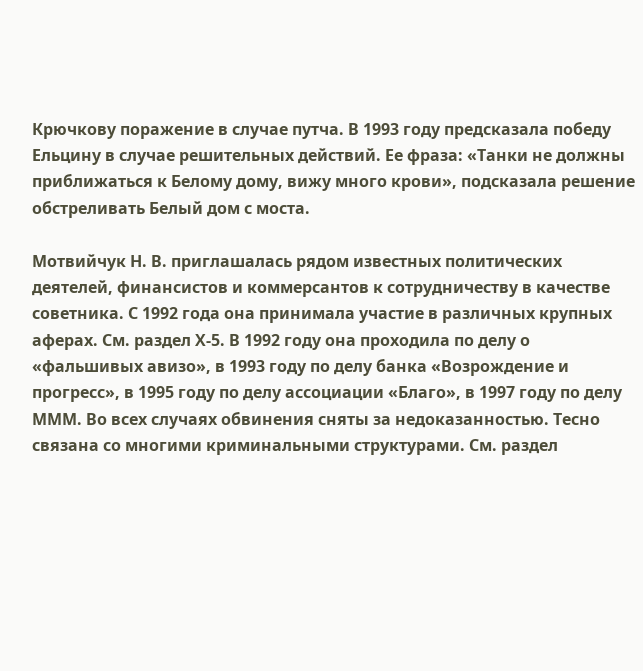Крючкову поражение в случае путча. В 1993 году предсказала победу Ельцину в случае решительных действий. Ее фраза: «Танки не должны приближаться к Белому дому, вижу много крови», подсказала решение обстреливать Белый дом с моста.

Мотвийчук Н. В. приглашалась рядом известных политических деятелей, финансистов и коммерсантов к сотрудничеству в качестве советника. С 1992 года она принимала участие в различных крупных аферах. См. раздел Х-5. В 1992 году она проходила по делу о «фальшивых авизо», в 1993 году по делу банка «Возрождение и прогресс», в 1995 году по делу ассоциации «Благо», в 1997 году по делу МММ. Во всех случаях обвинения сняты за недоказанностью. Тесно связана со многими криминальными структурами. См. раздел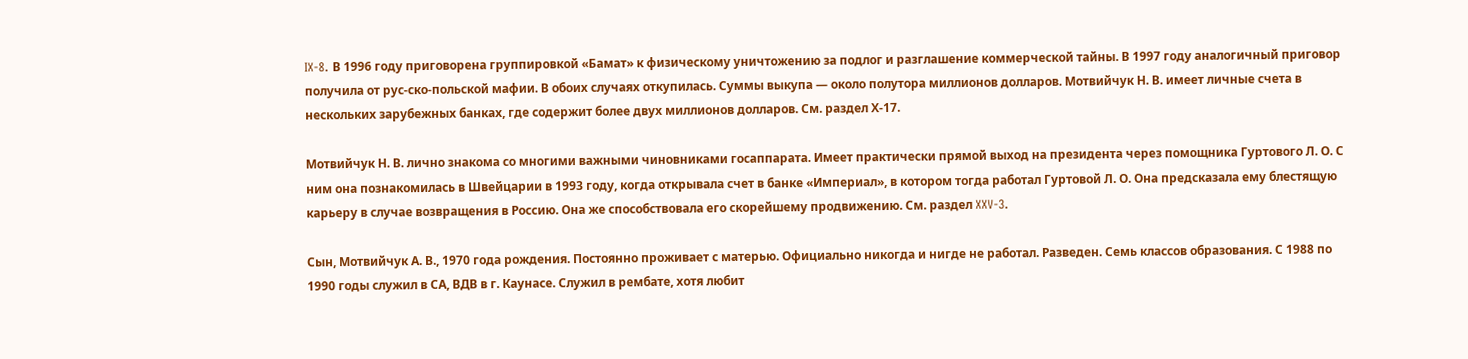IX-8. В 1996 году приговорена группировкой «Бамат» к физическому уничтожению за подлог и разглашение коммерческой тайны. В 1997 году аналогичный приговор получила от рус-ско-польской мафии. В обоих случаях откупилась. Суммы выкупа — около полутора миллионов долларов. Мотвийчук Н. В. имеет личные счета в нескольких зарубежных банках, где содержит более двух миллионов долларов. См. раздел Х-17.

Мотвийчук Н. В. лично знакома со многими важными чиновниками госаппарата. Имеет практически прямой выход на президента через помощника Гуртового Л. О. С ним она познакомилась в Швейцарии в 1993 году, когда открывала счет в банке «Империал», в котором тогда работал Гуртовой Л. О. Она предсказала ему блестящую карьеру в случае возвращения в Россию. Она же способствовала его скорейшему продвижению. См. раздел XXV-3.

Сын, Мотвийчук А. В., 1970 года рождения. Постоянно проживает с матерью. Официально никогда и нигде не работал. Разведен. Семь классов образования. С 1988 по 1990 годы служил в СА, ВДВ в г. Каунасе. Служил в рембате, хотя любит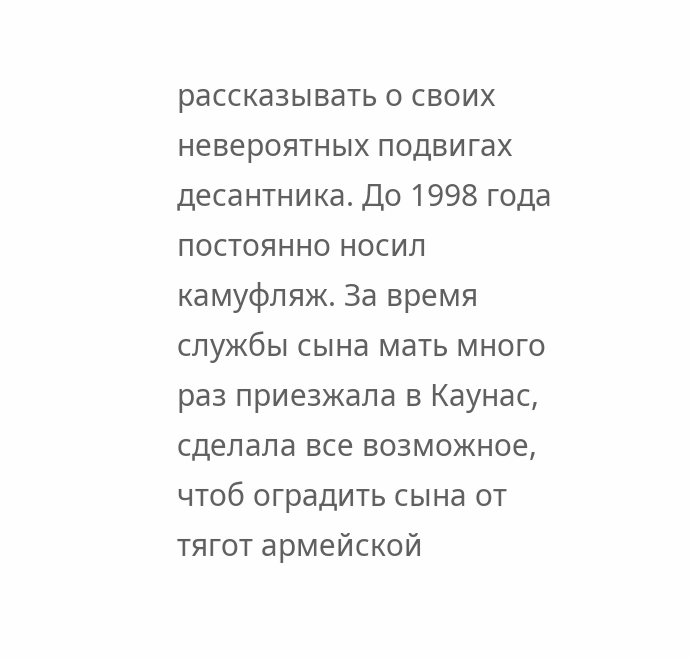рассказывать о своих невероятных подвигах десантника. До 1998 года постоянно носил камуфляж. За время службы сына мать много раз приезжала в Каунас, сделала все возможное, чтоб оградить сына от тягот армейской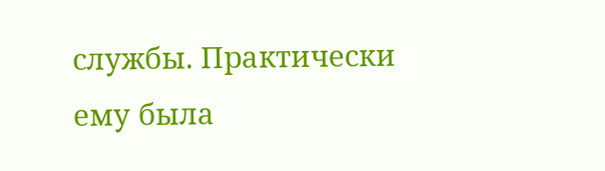службы. Практически ему была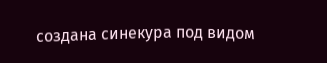создана синекура под видом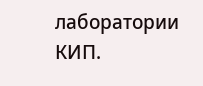лаборатории КИП.